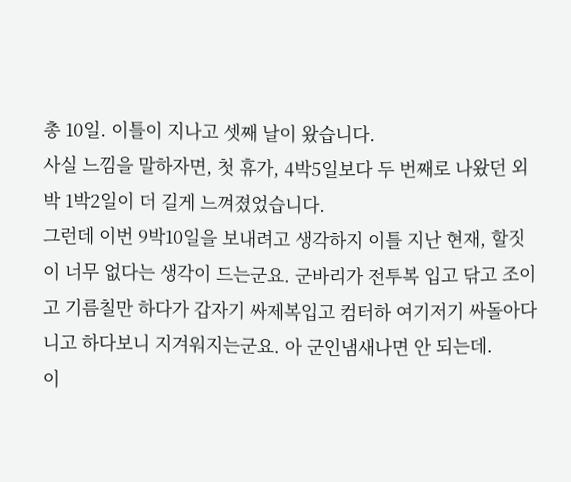총 10일. 이틀이 지나고 셋째 날이 왔습니다.
사실 느낌을 말하자면, 첫 휴가, 4박5일보다 두 번째로 나왔던 외박 1박2일이 더 길게 느껴졌었습니다.
그런데 이번 9박10일을 보내려고 생각하지 이틀 지난 현재, 할짓이 너무 없다는 생각이 드는군요. 군바리가 전투복 입고 닦고 조이고 기름칠만 하다가 갑자기 싸제복입고 컴터하 여기저기 싸돌아다니고 하다보니 지겨워지는군요. 아 군인냄새나면 안 되는데.
이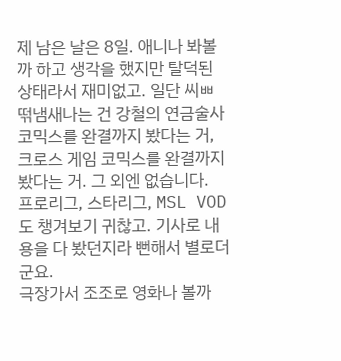제 남은 날은 8일. 애니나 봐볼까 하고 생각을 했지만 탈덕된 상태라서 재미없고. 일단 씨ㅃ떢냄새나는 건 강철의 연금술사 코믹스를 완결까지 봤다는 거, 크로스 게임 코믹스를 완결까지 봤다는 거. 그 외엔 없습니다.
프로리그, 스타리그, MSL VOD도 챙겨보기 귀찮고. 기사로 내용을 다 봤던지라 뻔해서 별로더군요.
극장가서 조조로 영화나 볼까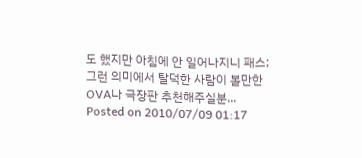도 했지만 아침에 안 일어나지니 패스;
그런 의미에서 탈덕한 사람이 볼만한 OVA나 극장판 추천해주실분...
Posted on 2010/07/09 01:17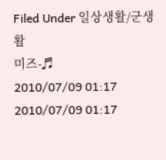Filed Under 일상생활/군생활
미즈-♬
2010/07/09 01:17
2010/07/09 01:17